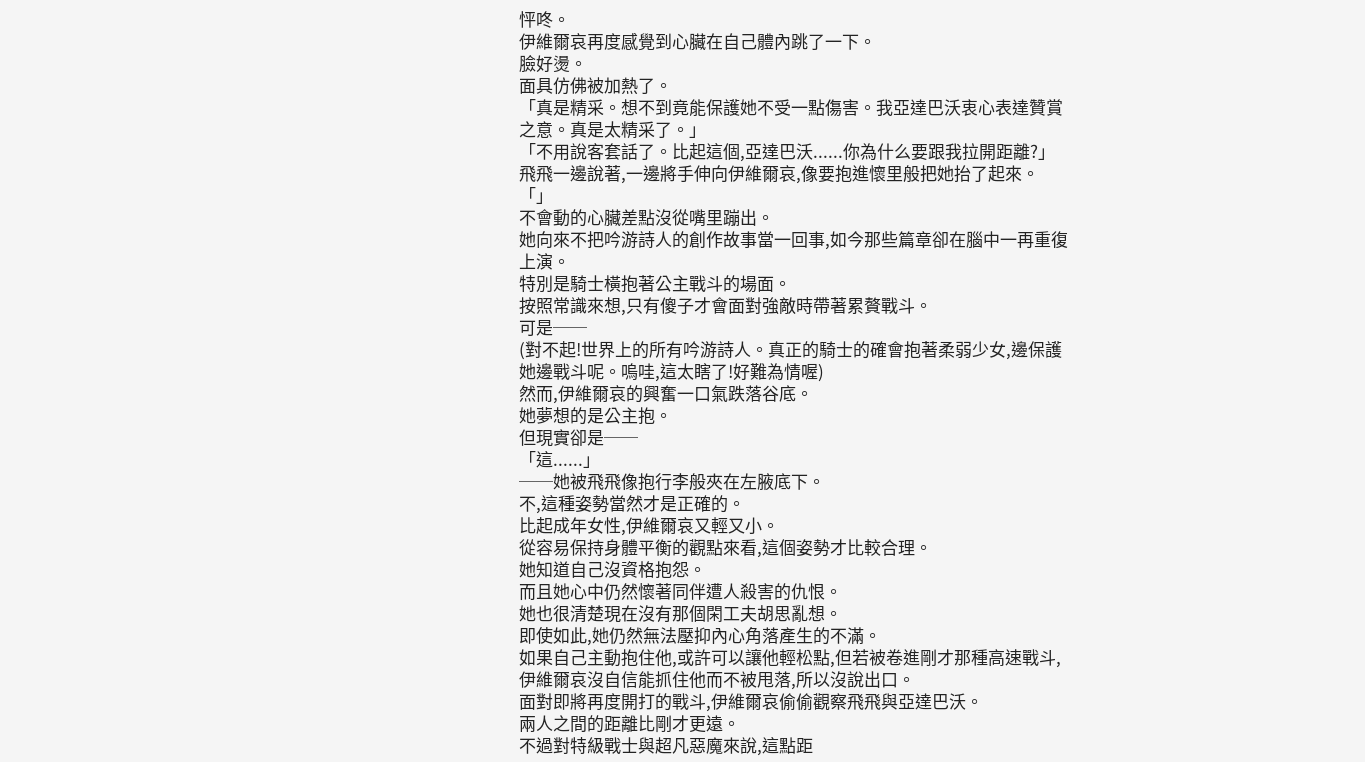怦咚。
伊維爾哀再度感覺到心臟在自己體內跳了一下。
臉好燙。
面具仿佛被加熱了。
「真是精采。想不到竟能保護她不受一點傷害。我亞達巴沃衷心表達贊賞之意。真是太精采了。」
「不用說客套話了。比起這個,亞達巴沃......你為什么要跟我拉開距離?」
飛飛一邊說著,一邊將手伸向伊維爾哀,像要抱進懷里般把她抬了起來。
「」
不會動的心臟差點沒從嘴里蹦出。
她向來不把吟游詩人的創作故事當一回事,如今那些篇章卻在腦中一再重復上演。
特別是騎士橫抱著公主戰斗的場面。
按照常識來想,只有傻子才會面對強敵時帶著累贅戰斗。
可是──
(對不起!世界上的所有吟游詩人。真正的騎士的確會抱著柔弱少女,邊保護她邊戰斗呢。嗚哇,這太瞎了!好難為情喔)
然而,伊維爾哀的興奮一口氣跌落谷底。
她夢想的是公主抱。
但現實卻是──
「這......」
──她被飛飛像抱行李般夾在左腋底下。
不,這種姿勢當然才是正確的。
比起成年女性,伊維爾哀又輕又小。
從容易保持身體平衡的觀點來看,這個姿勢才比較合理。
她知道自己沒資格抱怨。
而且她心中仍然懷著同伴遭人殺害的仇恨。
她也很清楚現在沒有那個閑工夫胡思亂想。
即使如此,她仍然無法壓抑內心角落產生的不滿。
如果自己主動抱住他,或許可以讓他輕松點,但若被卷進剛才那種高速戰斗,伊維爾哀沒自信能抓住他而不被甩落,所以沒說出口。
面對即將再度開打的戰斗,伊維爾哀偷偷觀察飛飛與亞達巴沃。
兩人之間的距離比剛才更遠。
不過對特級戰士與超凡惡魔來說,這點距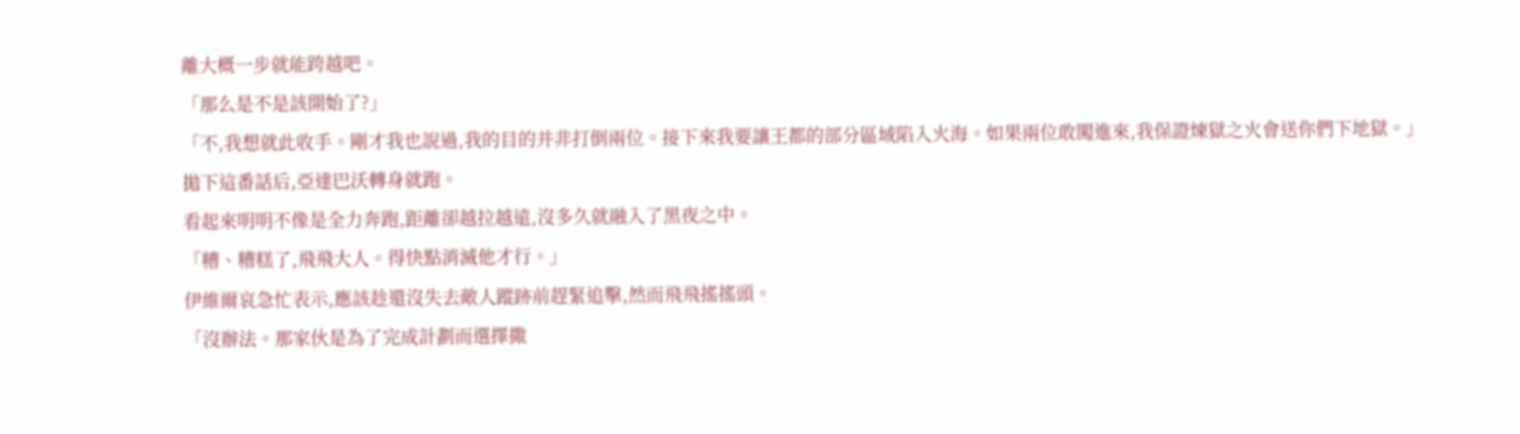離大概一步就能跨越吧。
「那么是不是該開始了?」
「不,我想就此收手。剛才我也說過,我的目的并非打倒兩位。接下來我要讓王都的部分區域陷入火海。如果兩位敢闖進來,我保證煉獄之火會送你們下地獄。」
拋下這番話后,亞達巴沃轉身就跑。
看起來明明不像是全力奔跑,距離卻越拉越遠,沒多久就融入了黑夜之中。
「糟、糟糕了,飛飛大人。得快點消滅他才行。」
伊維爾哀急忙表示,應該趁還沒失去敵人蹤跡前趕緊追擊,然而飛飛搖搖頭。
「沒辦法。那家伙是為了完成計劃而選擇撒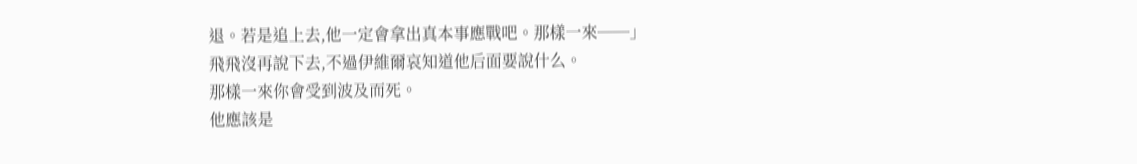退。若是追上去,他一定會拿出真本事應戰吧。那樣一來──」
飛飛沒再說下去,不過伊維爾哀知道他后面要說什么。
那樣一來你會受到波及而死。
他應該是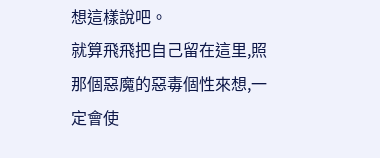想這樣說吧。
就算飛飛把自己留在這里,照那個惡魔的惡毒個性來想,一定會使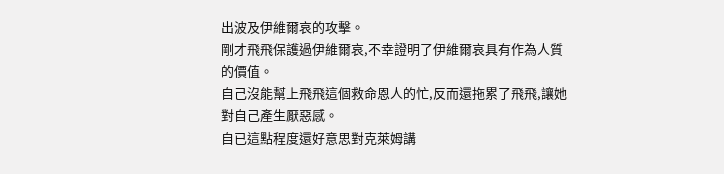出波及伊維爾哀的攻擊。
剛才飛飛保護過伊維爾哀,不幸證明了伊維爾哀具有作為人質的價值。
自己沒能幫上飛飛這個救命恩人的忙,反而還拖累了飛飛,讓她對自己產生厭惡感。
自已這點程度還好意思對克萊姆講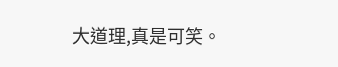大道理,真是可笑。